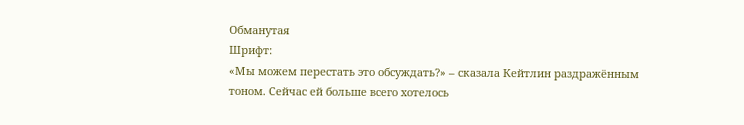Обманутая
Шрифт:
«Мы можем перестать это обсуждать?» – сказала Кейтлин раздражённым тоном. Сейчас ей больше всего хотелось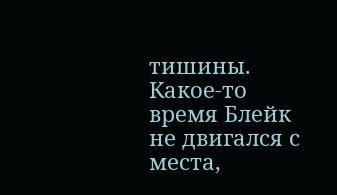тишины.
Какое-то время Блейк не двигался с места,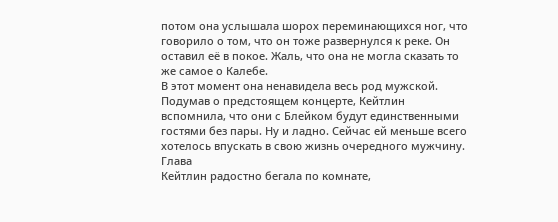потом она услышала шорох переминающихся ног, что говорило о том, что он тоже развернулся к реке. Он оставил её в покое. Жаль, что она не могла сказать то же самое о Калебе.
В этот момент она ненавидела весь род мужской. Подумав о предстоящем концерте, Кейтлин вспомнила, что они с Блейком будут единственными гостями без пары. Ну и ладно. Сейчас ей меньше всего хотелось впускать в свою жизнь очередного мужчину.
Глава
Кейтлин радостно бегала по комнате,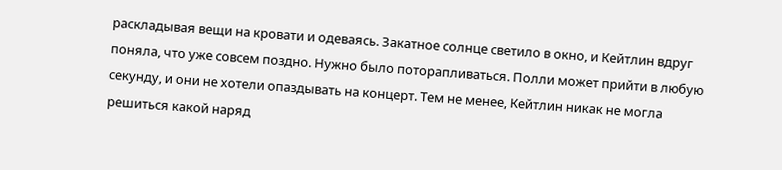раскладывая вещи на кровати и одеваясь. Закатное солнце светило в окно, и Кейтлин вдруг поняла, что уже совсем поздно. Нужно было поторапливаться. Полли может прийти в любую секунду, и они не хотели опаздывать на концерт. Тем не менее, Кейтлин никак не могла решиться какой наряд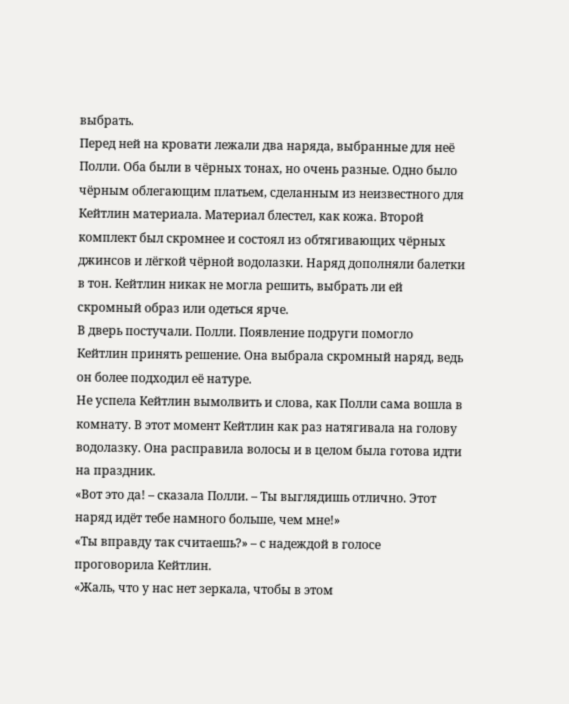выбрать.
Перед ней на кровати лежали два наряда, выбранные для неё Полли. Оба были в чёрных тонах, но очень разные. Одно было чёрным облегающим платьем, сделанным из неизвестного для Кейтлин материала. Материал блестел, как кожа. Второй комплект был скромнее и состоял из обтягивающих чёрных джинсов и лёгкой чёрной водолазки. Наряд дополняли балетки в тон. Кейтлин никак не могла решить, выбрать ли ей скромный образ или одеться ярче.
В дверь постучали. Полли. Появление подруги помогло Кейтлин принять решение. Она выбрала скромный наряд, ведь он более подходил её натуре.
Не успела Кейтлин вымолвить и слова, как Полли сама вошла в комнату. В этот момент Кейтлин как раз натягивала на голову водолазку. Она расправила волосы и в целом была готова идти на праздник.
«Вот это да! – сказала Полли. – Ты выглядишь отлично. Этот наряд идёт тебе намного больше, чем мне!»
«Ты вправду так считаешь?» – с надеждой в голосе проговорила Кейтлин.
«Жаль, что у нас нет зеркала, чтобы в этом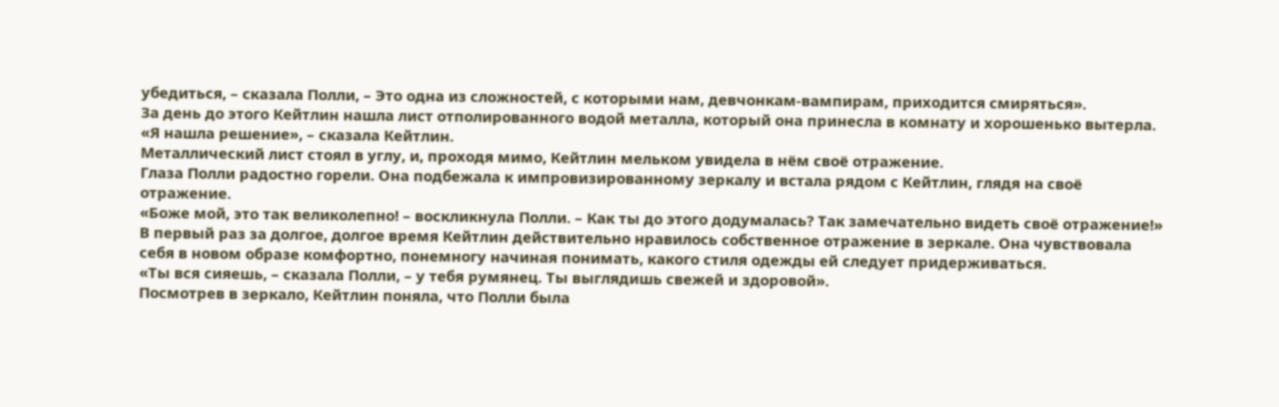убедиться, – сказала Полли, – Это одна из сложностей, с которыми нам, девчонкам-вампирам, приходится смиряться».
За день до этого Кейтлин нашла лист отполированного водой металла, который она принесла в комнату и хорошенько вытерла.
«Я нашла решение», – сказала Кейтлин.
Металлический лист стоял в углу, и, проходя мимо, Кейтлин мельком увидела в нём своё отражение.
Глаза Полли радостно горели. Она подбежала к импровизированному зеркалу и встала рядом с Кейтлин, глядя на своё отражение.
«Боже мой, это так великолепно! – воскликнула Полли. – Как ты до этого додумалась? Так замечательно видеть своё отражение!»
В первый раз за долгое, долгое время Кейтлин действительно нравилось собственное отражение в зеркале. Она чувствовала себя в новом образе комфортно, понемногу начиная понимать, какого стиля одежды ей следует придерживаться.
«Ты вся сияешь, – сказала Полли, – у тебя румянец. Ты выглядишь свежей и здоровой».
Посмотрев в зеркало, Кейтлин поняла, что Полли была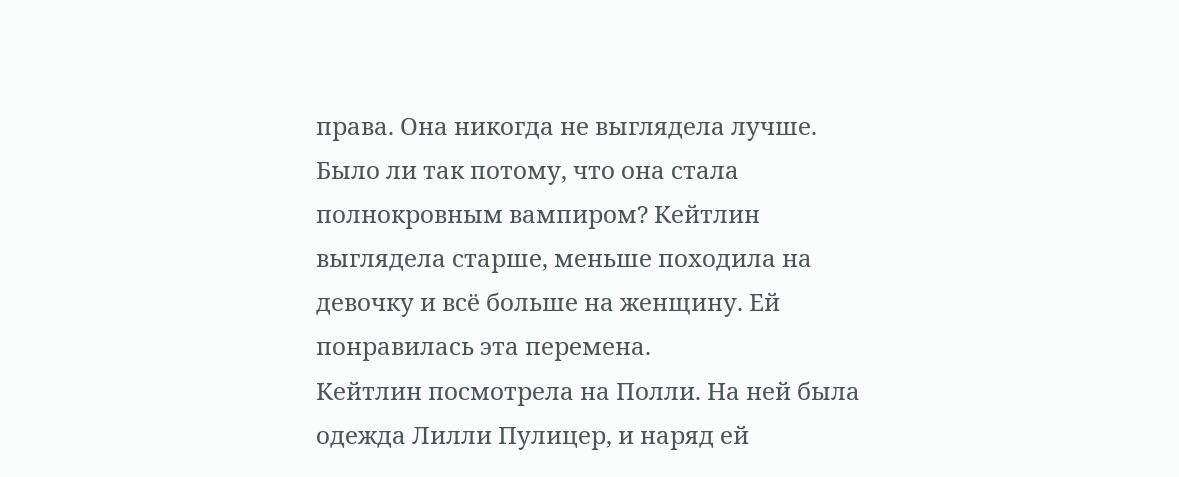права. Она никогда не выглядела лучше. Было ли так потому, что она стала полнокровным вампиром? Кейтлин выглядела старше, меньше походила на девочку и всё больше на женщину. Ей понравилась эта перемена.
Кейтлин посмотрела на Полли. На ней была одежда Лилли Пулицер, и наряд ей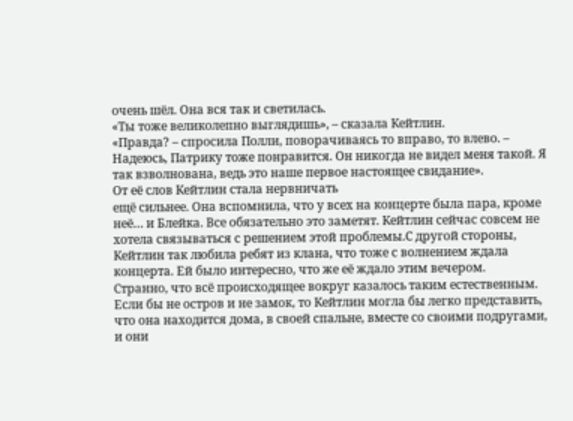очень шёл. Она вся так и светилась.
«Ты тоже великолепно выглядишь», – сказала Кейтлин.
«Правда? – спросила Полли, поворачиваясь то вправо, то влево. – Надеюсь, Патрику тоже понравится. Он никогда не видел меня такой. Я так взволнована, ведь это наше первое настоящее свидание».
От её слов Кейтлин стала нервничать
ещё сильнее. Она вспомнила, что у всех на концерте была пара, кроме неё… и Блейка. Все обязательно это заметят. Кейтлин сейчас совсем не хотела связываться с решением этой проблемы.С другой стороны, Кейтлин так любила ребят из клана, что тоже с волнением ждала концерта. Ей было интересно, что же её ждало этим вечером.
Странно, что всё происходящее вокруг казалось таким естественным. Если бы не остров и не замок, то Кейтлин могла бы легко представить, что она находится дома, в своей спальне, вместе со своими подругами, и они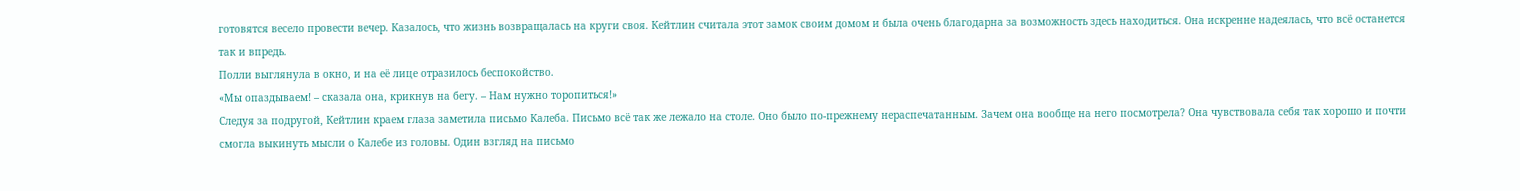готовятся весело провести вечер. Казалось, что жизнь возвращалась на круги своя. Кейтлин считала этот замок своим домом и была очень благодарна за возможность здесь находиться. Она искренне надеялась, что всё останется так и впредь.
Полли выглянула в окно, и на её лице отразилось беспокойство.
«Мы опаздываем! – сказала она, крикнув на бегу. – Нам нужно торопиться!»
Следуя за подругой, Кейтлин краем глаза заметила письмо Калеба. Письмо всё так же лежало на столе. Оно было по-прежнему нераспечатанным. Зачем она вообще на него посмотрела? Она чувствовала себя так хорошо и почти смогла выкинуть мысли о Калебе из головы. Один взгляд на письмо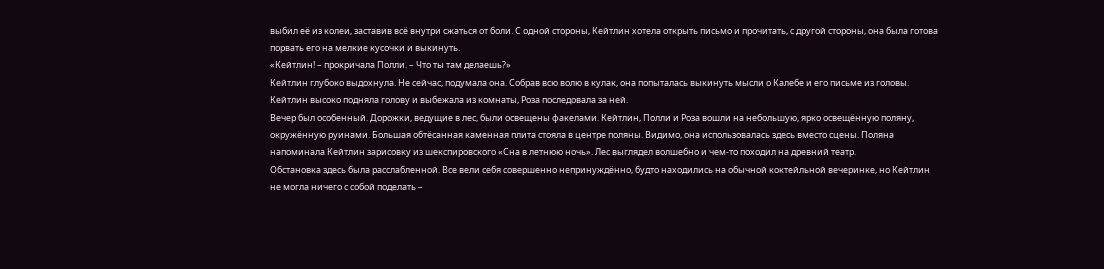выбил её из колеи, заставив всё внутри сжаться от боли. С одной стороны, Кейтлин хотела открыть письмо и прочитать, с другой стороны, она была готова порвать его на мелкие кусочки и выкинуть.
«Кейтлин! – прокричала Полли. – Что ты там делаешь?»
Кейтлин глубоко выдохнула. Не сейчас, подумала она. Собрав всю волю в кулак, она попыталась выкинуть мысли о Калебе и его письме из головы.
Кейтлин высоко подняла голову и выбежала из комнаты, Роза последовала за ней.
Вечер был особенный. Дорожки, ведущие в лес, были освещены факелами. Кейтлин, Полли и Роза вошли на небольшую, ярко освещённую поляну, окружённую руинами. Большая обтёсанная каменная плита стояла в центре поляны. Видимо, она использовалась здесь вместо сцены. Поляна напоминала Кейтлин зарисовку из шекспировского «Сна в летнюю ночь». Лес выглядел волшебно и чем-то походил на древний театр.
Обстановка здесь была расслабленной. Все вели себя совершенно непринуждённо, будто находились на обычной коктейльной вечеринке, но Кейтлин не могла ничего с собой поделать –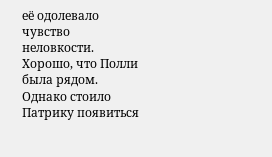её одолевало чувство неловкости. Хорошо, что Полли была рядом. Однако стоило Патрику появиться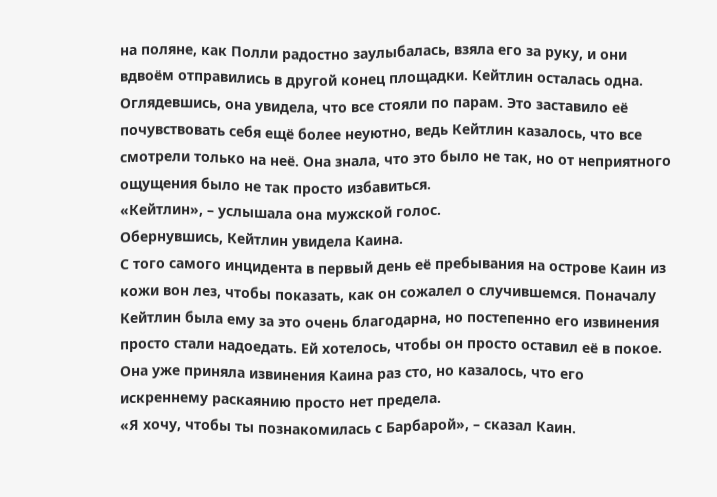на поляне, как Полли радостно заулыбалась, взяла его за руку, и они вдвоём отправились в другой конец площадки. Кейтлин осталась одна.
Оглядевшись, она увидела, что все стояли по парам. Это заставило её почувствовать себя ещё более неуютно, ведь Кейтлин казалось, что все смотрели только на неё. Она знала, что это было не так, но от неприятного ощущения было не так просто избавиться.
«Кейтлин», – услышала она мужской голос.
Обернувшись, Кейтлин увидела Каина.
С того самого инцидента в первый день её пребывания на острове Каин из кожи вон лез, чтобы показать, как он сожалел о случившемся. Поначалу Кейтлин была ему за это очень благодарна, но постепенно его извинения просто стали надоедать. Ей хотелось, чтобы он просто оставил её в покое. Она уже приняла извинения Каина раз сто, но казалось, что его искреннему раскаянию просто нет предела.
«Я хочу, чтобы ты познакомилась с Барбарой», – сказал Каин.